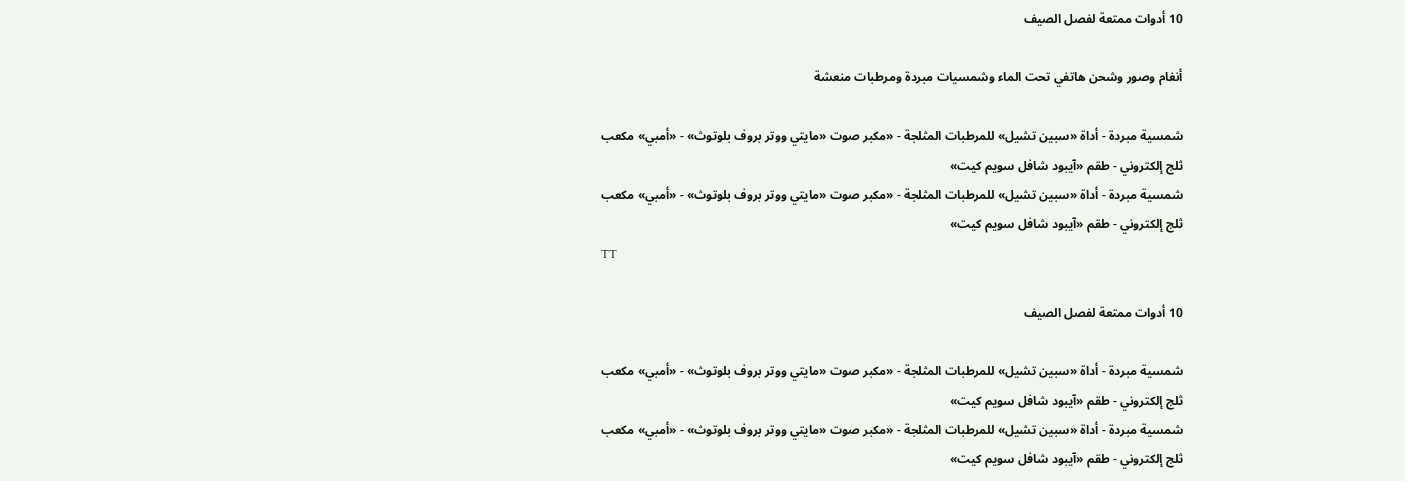10 أدوات ممتعة لفصل الصيف

أنغام وصور وشحن هاتفي تحت الماء وشمسيات مبردة ومرطبات منعشة

شمسية مبردة - أداة «سبين تشيل» للمرطبات المثلجة - «مكبر صوت «مايتي ووتر بروف بلوتوث» - «أمبي» مكعب  ثلج إلكتروني - طقم «آيبود شافل سويم كيت»
شمسية مبردة - أداة «سبين تشيل» للمرطبات المثلجة - «مكبر صوت «مايتي ووتر بروف بلوتوث» - «أمبي» مكعب ثلج إلكتروني - طقم «آيبود شافل سويم كيت»
TT

10 أدوات ممتعة لفصل الصيف

شمسية مبردة - أداة «سبين تشيل» للمرطبات المثلجة - «مكبر صوت «مايتي ووتر بروف بلوتوث» - «أمبي» مكعب  ثلج إلكتروني - طقم «آيبود شافل سويم كيت»
شمسية مبردة - أداة «سبين تشيل» للمرطبات المثلجة - «مكبر صوت «مايتي ووتر بروف بلوتوث» - «أمبي» مكعب ثلج إلكتروني - طقم «آيبود شافل سويم كيت»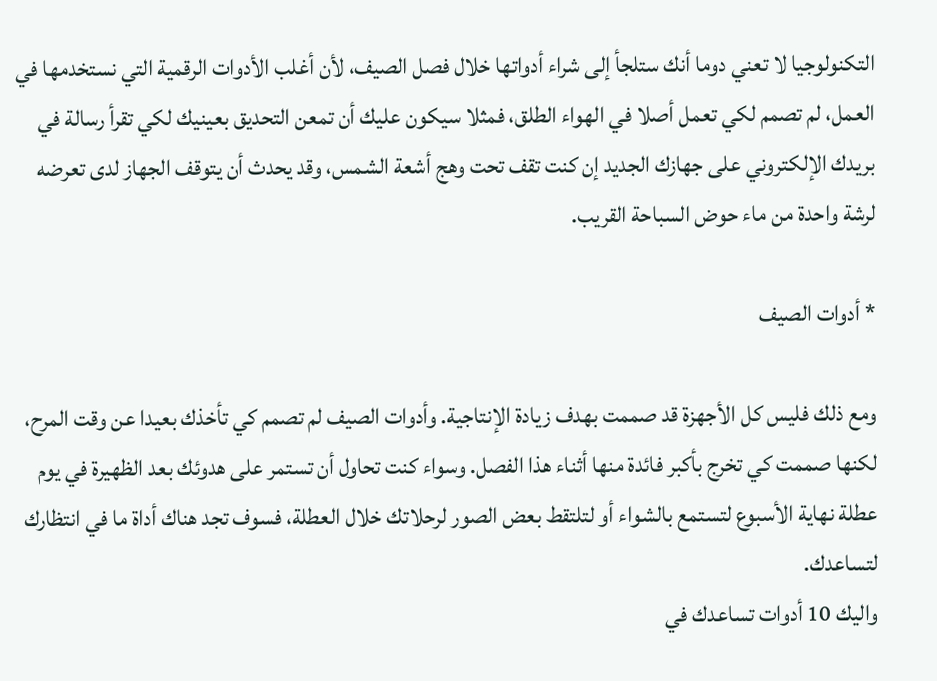التكنولوجيا لا تعني دوما أنك ستلجأ إلى شراء أدواتها خلال فصل الصيف، لأن أغلب الأدوات الرقمية التي نستخدمها في العمل، لم تصمم لكي تعمل أصلا في الهواء الطلق، فمثلا سيكون عليك أن تمعن التحديق بعينيك لكي تقرأ رسالة في بريدك الإلكتروني على جهازك الجديد إن كنت تقف تحت وهج أشعة الشمس، وقد يحدث أن يتوقف الجهاز لدى تعرضه لرشة واحدة من ماء حوض السباحة القريب.

* أدوات الصيف

ومع ذلك فليس كل الأجهزة قد صممت بهدف زيادة الإنتاجية. وأدوات الصيف لم تصمم كي تأخذك بعيدا عن وقت المرح، لكنها صممت كي تخرج بأكبر فائدة منها أثناء هذا الفصل. وسواء كنت تحاول أن تستمر على هدوئك بعد الظهيرة في يوم عطلة نهاية الأسبوع لتستمع بالشواء أو لتلتقط بعض الصور لرحلاتك خلال العطلة، فسوف تجد هناك أداة ما في انتظارك لتساعدك.
واليك 10 أدوات تساعدك في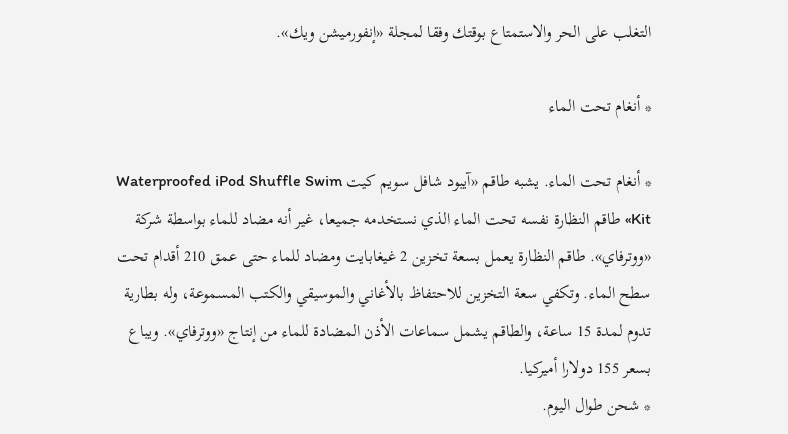التغلب على الحر والاستمتاع بوقتك وفقا لمجلة «إنفورميشن ويك».

* أنغام تحت الماء

* أنغام تحت الماء. يشبه طاقم «آيبود شافل سويم كيت Waterproofed iPod Shuffle Swim Kit» طاقم النظارة نفسه تحت الماء الذي نستخدمه جميعا، غير أنه مضاد للماء بواسطة شركة «ووترفاي». طاقم النظارة يعمل بسعة تخزين 2 غيغابايت ومضاد للماء حتى عمق 210 أقدام تحت سطح الماء. وتكفي سعة التخزين للاحتفاظ بالأغاني والموسيقي والكتب المسموعة، وله بطارية تدوم لمدة 15 ساعة، والطاقم يشمل سماعات الأذن المضادة للماء من إنتاج «ووترفاي». ويباع بسعر 155 دولارا أميركيا.
* شحن طوال اليوم.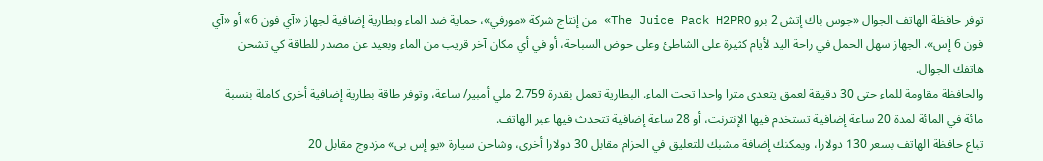توفر حافظة الهاتف الجوال «جوس باك إتش 2 برو The Juice Pack H2PRO» من إنتاج شركة «مورفي»، حماية ضد الماء وبطارية إضافية لجهاز «آي فون 6» أو «آي فون 6 إس». الجهاز سهل الحمل في راحة اليد لأيام كثيرة على الشاطئ وعلى حوض السباحة، أو في أي مكان آخر قريب من الماء وبعيد عن مصدر للطاقة كي تشحن هاتفك الجوال.
والحافظة مقاومة للماء حتى 30 دقيقة لعمق يتعدى مترا واحدا تحت الماء. البطارية تعمل بقدرة 2.759 ملي أمبير/ ساعة، وتوفر طاقة بطارية إضافية أخرى كاملة بنسبة مائة في المائة لمدة 20 ساعة إضافية تستخدم فيها الإنترنت، أو 28 ساعة إضافية تتحدث فيها عبر الهاتف.
تباع حافظة الهاتف بسعر 130 دولارا، ويمكنك إضافة مشبك للتعليق في الحزام مقابل 30 دولارا أخرى، وشاحن سيارة «يو إس بى» مزدوج مقابل 20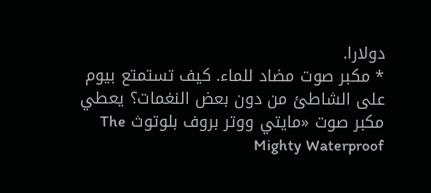دولارا.
* مكبر صوت مضاد للماء. كيف تستمتع بيوم على الشاطئ من دون بعض النغمات؟ يعطي مكبر صوت «مايتي ووتر بروف بلوتوث The Mighty Waterproof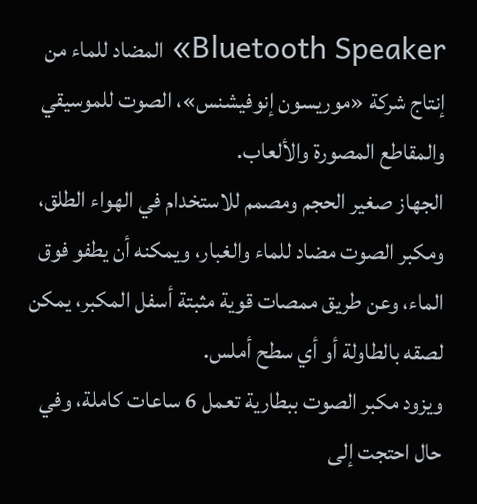Bluetooth Speaker» المضاد للماء من إنتاج شركة «موريسون إنوفيشنس»، الصوت للموسيقي والمقاطع المصورة والألعاب.
الجهاز صغير الحجم ومصمم للاستخدام في الهواء الطلق، ومكبر الصوت مضاد للماء والغبار، ويمكنه أن يطفو فوق الماء، وعن طريق ممصات قوية مثبتة أسفل المكبر، يمكن لصقه بالطاولة أو أي سطح أملس.
ويزود مكبر الصوت ببطارية تعمل 6 ساعات كاملة، وفي حال احتجت إلى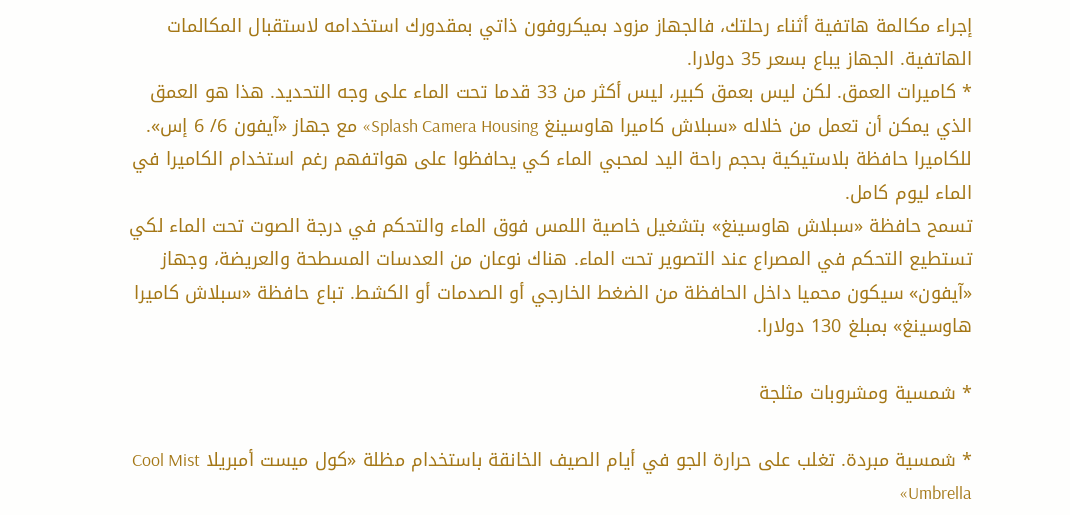إجراء مكالمة هاتفية أثناء رحلتك، فالجهاز مزود بميكروفون ذاتي بمقدورك استخدامه لاستقبال المكالمات الهاتفية. الجهاز يباع بسعر 35 دولارا.
* كاميرات العمق. لكن ليس بعمق كبير، ليس أكثر من 33 قدما تحت الماء على وجه التحديد. هذا هو العمق الذي يمكن أن تعمل من خلاله «سبلاش كاميرا هاوسينغ Splash Camera Housing» مع جهاز «آيفون 6/ 6 إس». للكاميرا حافظة بلاستيكية بحجم راحة اليد لمحبي الماء كي يحافظوا على هواتفهم رغم استخدام الكاميرا في الماء ليوم كامل.
تسمح حافظة «سبلاش هاوسينغ» بتشغيل خاصية اللمس فوق الماء والتحكم في درجة الصوت تحت الماء لكي تستطيع التحكم في المصراع عند التصوير تحت الماء. هناك نوعان من العدسات المسطحة والعريضة، وجهاز «آيفون» سيكون محميا داخل الحافظة من الضغط الخارجي أو الصدمات أو الكشط. تباع حافظة «سبلاش كاميرا هاوسينغ» بمبلغ 130 دولارا.

* شمسية ومشروبات مثلجة

* شمسية مبردة. تغلب على حرارة الجو في أيام الصيف الخانقة باستخدام مظلة «كول ميست أمبريلا Cool Mist Umbrella»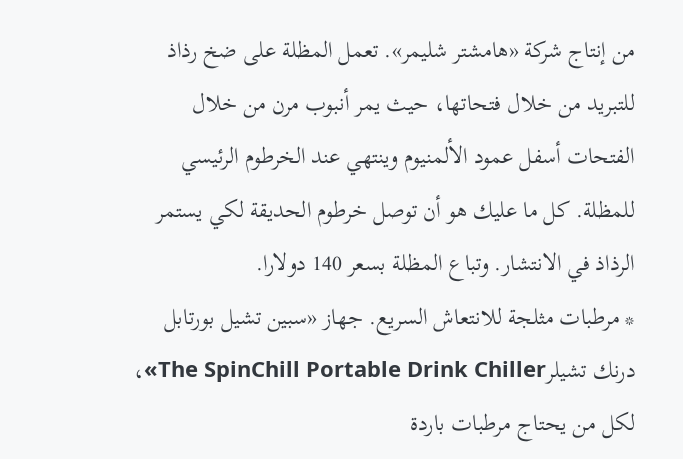من إنتاج شركة «هامشتر شليمر». تعمل المظلة على ضخ رذاذ للتبريد من خلال فتحاتها، حيث يمر أنبوب مرن من خلال الفتحات أسفل عمود الألمنيوم وينتهي عند الخرطوم الرئيسي للمظلة. كل ما عليك هو أن توصل خرطوم الحديقة لكي يستمر الرذاذ في الانتشار. وتباع المظلة بسعر 140 دولارا.
* مرطبات مثلجة للانتعاش السريع. جهاز «سبين تشيل بورتابل درنك تشيلرThe SpinChill Portable Drink Chiller»، لكل من يحتاج مرطبات باردة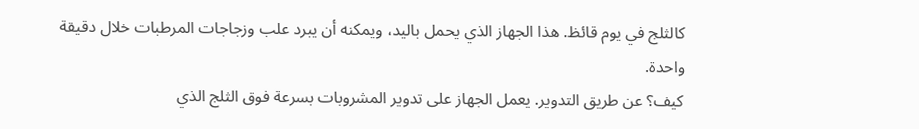كالثلج في يوم قائظ. هذا الجهاز الذي يحمل باليد، ويمكنه أن يبرد علب وزجاجات المرطبات خلال دقيقة واحدة.
كيف؟ عن طريق التدوير. يعمل الجهاز على تدوير المشروبات بسرعة فوق الثلج الذي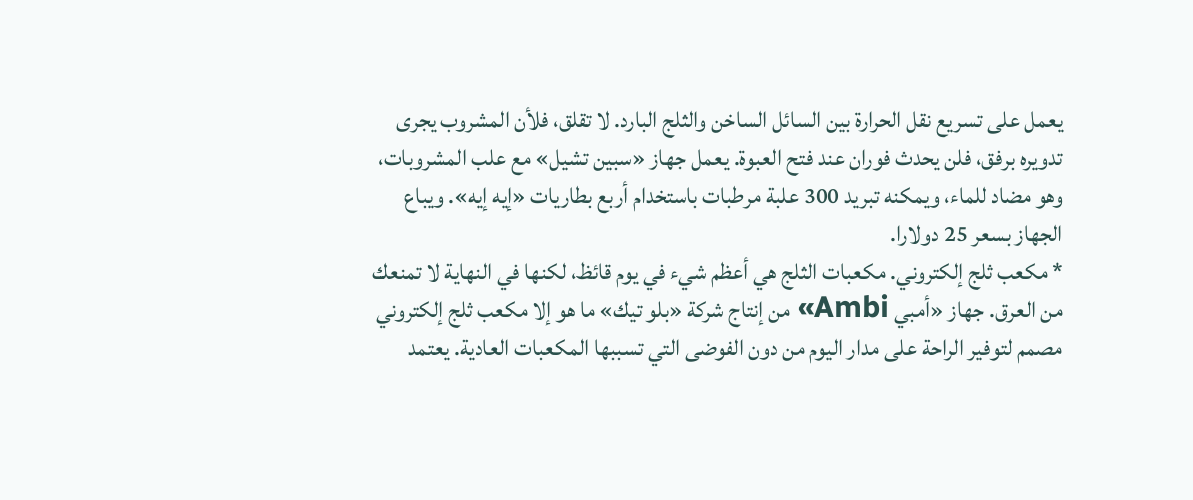يعمل على تسريع نقل الحرارة بين السائل الساخن والثلج البارد. لا تقلق، فلأن المشروب يجرى تدويره برفق، فلن يحدث فوران عند فتح العبوة. يعمل جهاز «سبين تشيل» مع علب المشروبات، وهو مضاد للماء، ويمكنه تبريد 300 علبة مرطبات باستخدام أربع بطاريات «إيه إيه». ويباع الجهاز بسعر 25 دولارا.
* مكعب ثلج إلكتروني. مكعبات الثلج هي أعظم شيء في يوم قائظ، لكنها في النهاية لا تمنعك من العرق. جهاز «أمبي Ambi» من إنتاج شركة «بلو تيك» ما هو إلا مكعب ثلج إلكتروني مصمم لتوفير الراحة على مدار اليوم من دون الفوضى التي تسببها المكعبات العادية. يعتمد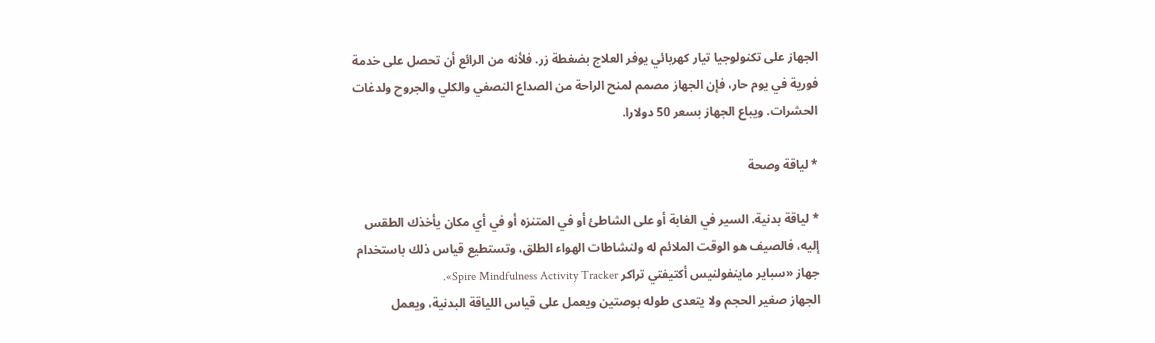الجهاز على تكنولوجيا تيار كهربائي يوفر العلاج بضغطة زر. فلأنه من الرائع أن تحصل على خدمة فورية في يوم حار، فإن الجهاز مصمم لمنح الراحة من الصداع النصفي والكلي والجروح ولدغات الحشرات. ويباع الجهاز بسعر 50 دولارا.

* لياقة وصحة

* لياقة بدنية. السير في الغابة أو على الشاطئ أو في المتنزه أو في أي مكان يأخذك الطقس إليه، فالصيف هو الوقت الملائم له ولنشاطات الهواء الطلق، وتستطيع قياس ذلك باستخدام جهاز «سباير ماينفولنيس أكتيفتي تراكر Spire Mindfulness Activity Tracker».
الجهاز صغير الحجم ولا يتعدى طوله بوصتين ويعمل على قياس اللياقة البدنية، ويعمل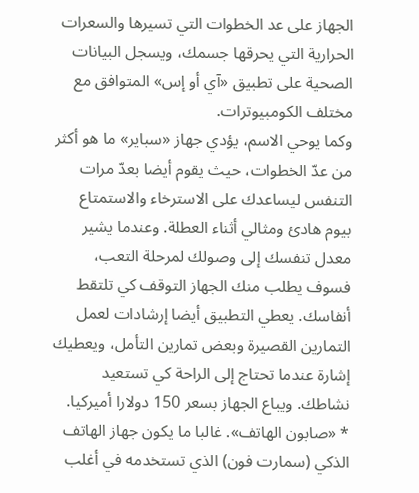الجهاز على عد الخطوات التي تسيرها والسعرات الحرارية التي يحرقها جسمك، ويسجل البيانات الصحية على تطبيق «آي أو إس» المتوافق مع مختلف الكومبيوترات.
وكما يوحي الاسم، يؤدي جهاز «سباير» ما هو أكثر من عدّ الخطوات، حيث يقوم أيضا بعدّ مرات التنفس ليساعدك على الاسترخاء والاستمتاع بيوم هادئ ومثالي أثناء العطلة. وعندما يشير معدل تنفسك إلى وصولك لمرحلة التعب، فسوف يطلب منك الجهاز التوقف كي تلتقط أنفاسك. يعطي التطبيق أيضا إرشادات لعمل التمارين القصيرة وبعض تمارين التأمل، ويعطيك إشارة عندما تحتاج إلى الراحة كي تستعيد نشاطك. ويباع الجهاز بسعر 150 دولارا أميركيا.
* «صابون الهاتف». غالبا ما يكون جهاز الهاتف الذكي (سمارت فون) الذي تستخدمه في أغلب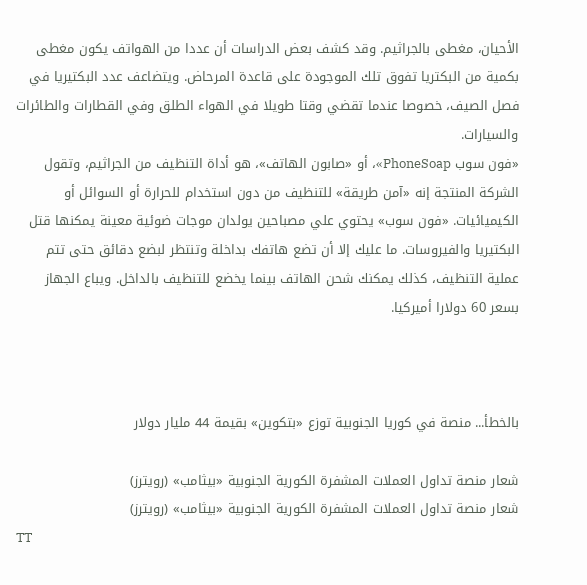الأحيان، مغطى بالجراثيم. وقد كشف بعض الدراسات أن عددا من الهواتف يكون مغطى بكمية من البكتريا تفوق تلك الموجودة على قاعدة المرحاض. ويتضاعف عدد البكتيريا في فصل الصيف، خصوصا عندما تقضي وقتا طويلا في الهواء الطلق وفي القطارات والطائرات والسيارات.
«فون سوب PhoneSoap»، أو «صابون الهاتف»، هو أداة التنظيف من الجراثيم، وتقول الشركة المنتجة إنه «آمن طريقة» للتنظيف من دون استخدام للحرارة أو السوائل أو الكيميائيات. «فون سوب» يحتوي علي مصباحين يولدان موجات ضوئية معينة يمكنها قتل البكتيريا والفيروسات. ما عليك إلا أن تضع هاتفك بداخلة وتنتظر لبضع دقائق حتى تتم عملية التنظيف، كذلك يمكنك شحن الهاتف بينما يخضع للتنظيف بالداخل. ويباع الجهاز بسعر 60 دولارا أميركيا.



بالخطأ... منصة في كوريا الجنوبية توزع «بتكوين» بقيمة 44 مليار دولار

شعار منصة تداول العملات المشفرة الكورية الجنوبية «بيثامب» (رويترز)
شعار منصة تداول العملات المشفرة الكورية الجنوبية «بيثامب» (رويترز)
TT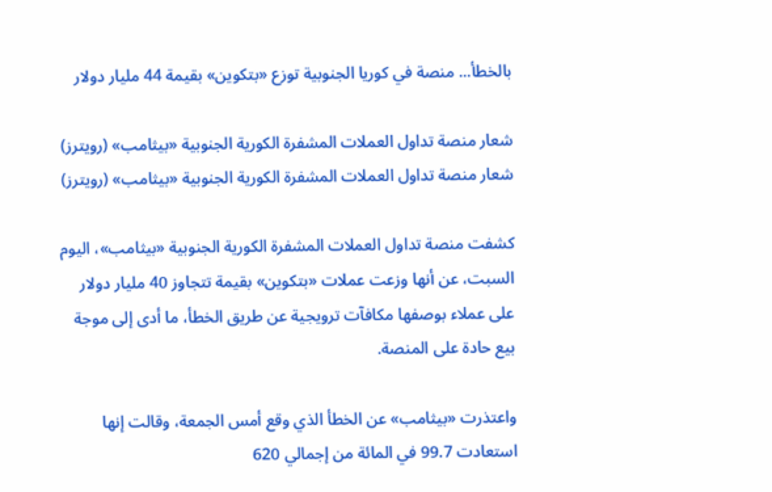بالخطأ... منصة في كوريا الجنوبية توزع «بتكوين» بقيمة 44 مليار دولار

شعار منصة تداول العملات المشفرة الكورية الجنوبية «بيثامب» (رويترز)
شعار منصة تداول العملات المشفرة الكورية الجنوبية «بيثامب» (رويترز)

كشفت منصة تداول العملات المشفرة الكورية الجنوبية «بيثامب»، اليوم السبت، عن أنها وزعت عملات «بتكوين» بقيمة تتجاوز 40 مليار دولار على عملاء بوصفها مكافآت ترويجية عن طريق الخطأ، ما أدى إلى موجة بيع حادة على المنصة.

واعتذرت «بيثامب» عن ‌الخطأ الذي ‌وقع أمس الجمعة، ‌وقالت إنها استعادت 99.7 في المائة من إجمالي 620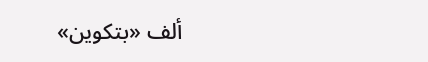ألف «بتكوين»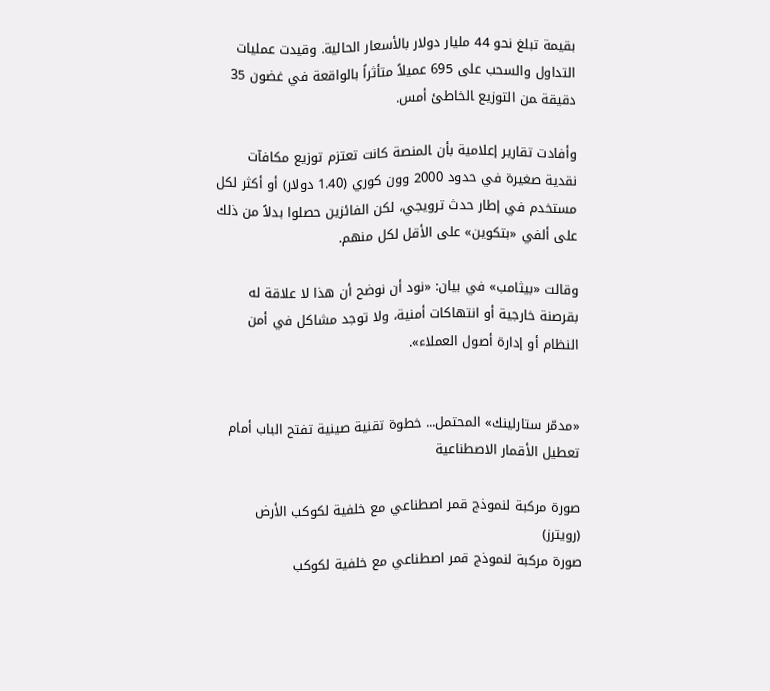بقيمة تبلغ نحو 44 مليار دولار بالأسعار الحالية. وقيدت عمليات التداول والسحب على 695 عميلاً متأثراً بالواقعة في ‌غضون 35 دقيقة ‍من التوزيع ‍الخاطئ أمس.

وأفادت تقارير إعلامية بأن ‍المنصة كانت تعتزم توزيع مكافآت نقدية صغيرة في حدود 2000 وون كوري (1.40 دولار) أو أكثر لكل مستخدم في إطار حدث ترويجي، لكن الفائزين حصلوا بدلاً من ذلك على ألفي «بتكوين» على الأقل لكل منهم.

وقالت «بيثامب» في بيان: «نود أن نوضح أن هذا لا علاقة له بقرصنة خارجية أو انتهاكات أمنية، ولا توجد مشاكل في أمن النظام ‌أو إدارة أصول العملاء».


«مدمّر ستارلينك» المحتمل... خطوة تقنية صينية تفتح الباب أمام تعطيل الأقمار الاصطناعية

صورة مركبة لنموذج قمر اصطناعي مع خلفية لكوكب الأرض (رويترز)
صورة مركبة لنموذج قمر اصطناعي مع خلفية لكوكب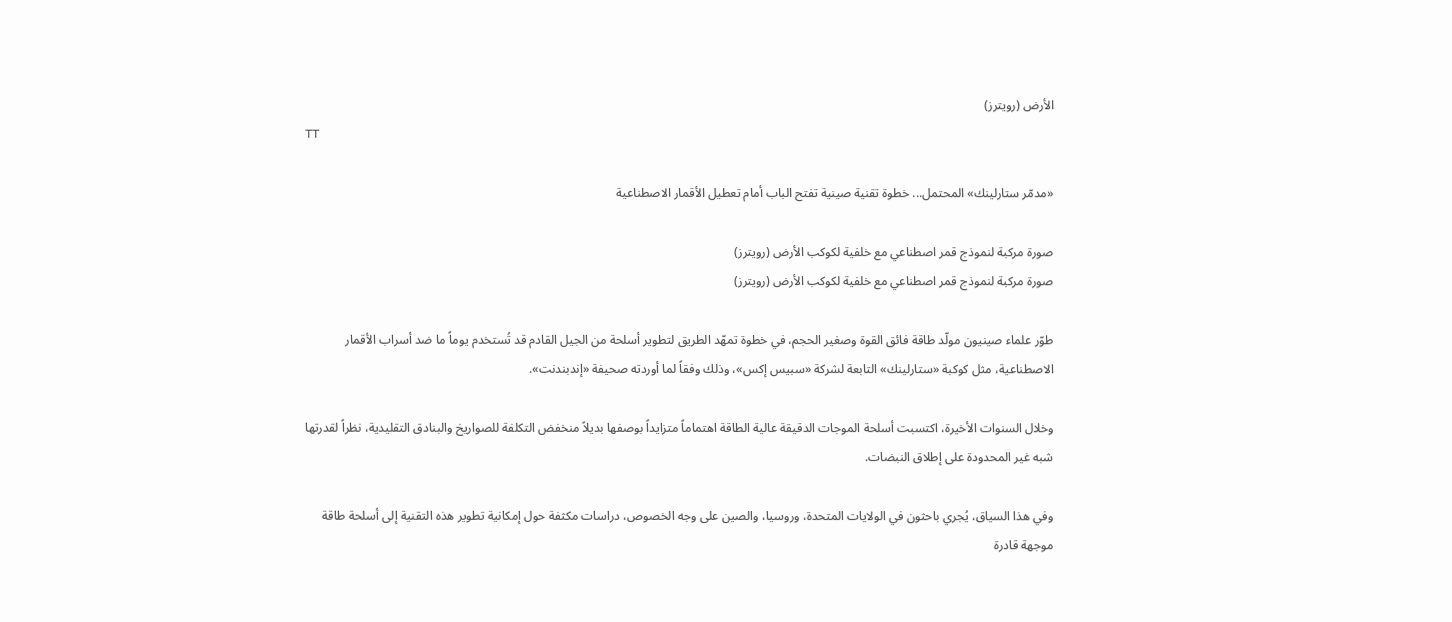الأرض (رويترز)
TT

«مدمّر ستارلينك» المحتمل... خطوة تقنية صينية تفتح الباب أمام تعطيل الأقمار الاصطناعية

صورة مركبة لنموذج قمر اصطناعي مع خلفية لكوكب الأرض (رويترز)
صورة مركبة لنموذج قمر اصطناعي مع خلفية لكوكب الأرض (رويترز)

طوّر علماء صينيون مولّد طاقة فائق القوة وصغير الحجم، في خطوة تمهّد الطريق لتطوير أسلحة من الجيل القادم قد تُستخدم يوماً ما ضد أسراب الأقمار الاصطناعية، مثل كوكبة «ستارلينك» التابعة لشركة «سبيس إكس»، وذلك وفقاً لما أوردته صحيفة «إندبندنت».

وخلال السنوات الأخيرة، اكتسبت أسلحة الموجات الدقيقة عالية الطاقة اهتماماً متزايداً بوصفها بديلاً منخفض التكلفة للصواريخ والبنادق التقليدية، نظراً لقدرتها شبه غير المحدودة على إطلاق النبضات.

وفي هذا السياق، يُجري باحثون في الولايات المتحدة، وروسيا، والصين على وجه الخصوص، دراسات مكثفة حول إمكانية تطوير هذه التقنية إلى أسلحة طاقة موجهة قادرة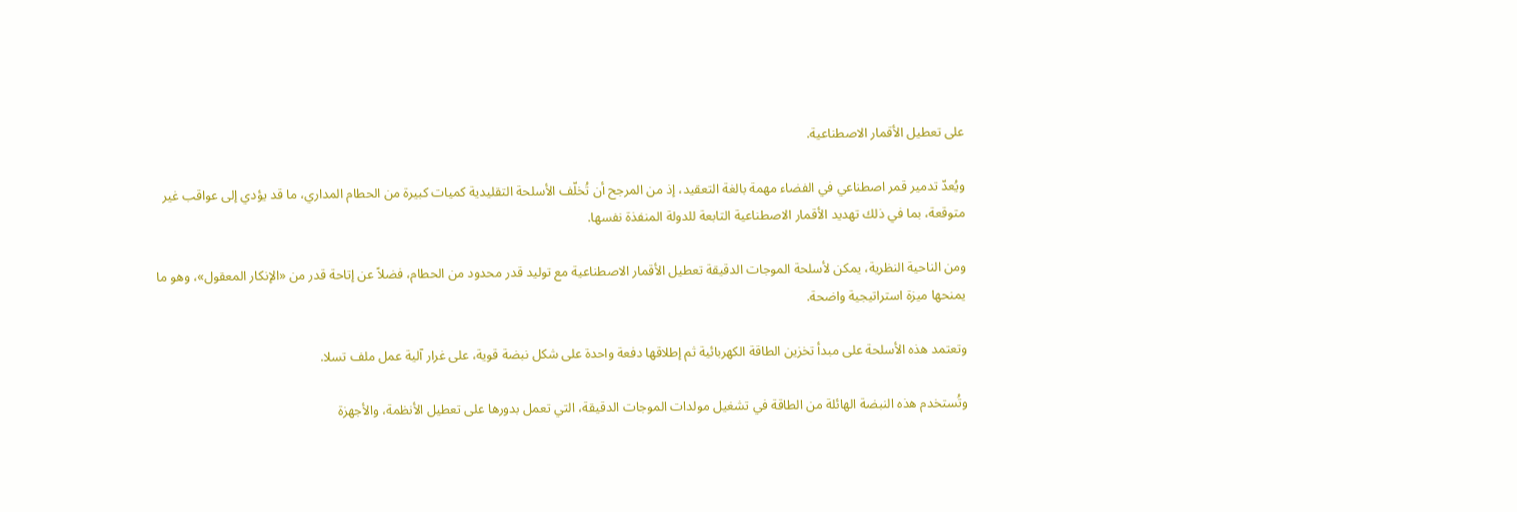على تعطيل الأقمار الاصطناعية.

ويُعدّ تدمير قمر اصطناعي في الفضاء مهمة بالغة التعقيد، إذ من المرجح أن تُخلّف الأسلحة التقليدية كميات كبيرة من الحطام المداري، ما قد يؤدي إلى عواقب غير متوقعة، بما في ذلك تهديد الأقمار الاصطناعية التابعة للدولة المنفذة نفسها.

ومن الناحية النظرية، يمكن لأسلحة الموجات الدقيقة تعطيل الأقمار الاصطناعية مع توليد قدر محدود من الحطام، فضلاً عن إتاحة قدر من «الإنكار المعقول»، وهو ما يمنحها ميزة استراتيجية واضحة.

وتعتمد هذه الأسلحة على مبدأ تخزين الطاقة الكهربائية ثم إطلاقها دفعة واحدة على شكل نبضة قوية، على غرار آلية عمل ملف تسلا.

وتُستخدم هذه النبضة الهائلة من الطاقة في تشغيل مولدات الموجات الدقيقة، التي تعمل بدورها على تعطيل الأنظمة، والأجهزة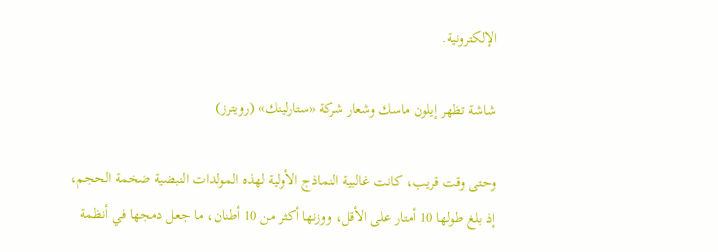الإلكترونية.

شاشة تظهر إيلون ماسك وشعار شركة «ستارلينك» (رويترز)

وحتى وقت قريب، كانت غالبية النماذج الأولية لهذه المولدات النبضية ضخمة الحجم، إذ بلغ طولها 10 أمتار على الأقل، ووزنها أكثر من 10 أطنان، ما جعل دمجها في أنظمة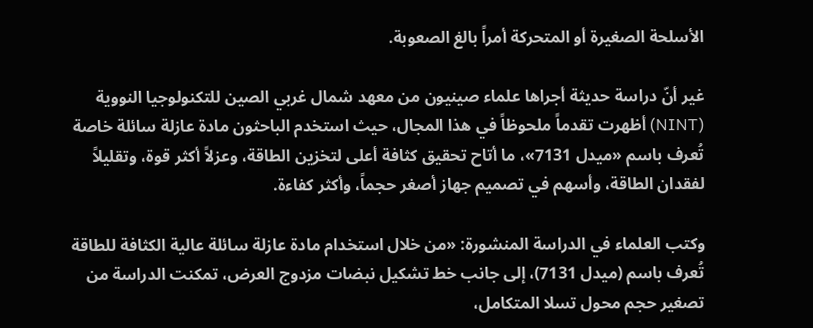الأسلحة الصغيرة أو المتحركة أمراً بالغ الصعوبة.

غير أنّ دراسة حديثة أجراها علماء صينيون من معهد شمال غربي الصين للتكنولوجيا النووية (NINT) أظهرت تقدماً ملحوظاً في هذا المجال، حيث استخدم الباحثون مادة عازلة سائلة خاصة تُعرف باسم «ميدل 7131»، ما أتاح تحقيق كثافة أعلى لتخزين الطاقة، وعزلاً أكثر قوة، وتقليلاً لفقدان الطاقة، وأسهم في تصميم جهاز أصغر حجماً، وأكثر كفاءة.

وكتب العلماء في الدراسة المنشورة: «من خلال استخدام مادة عازلة سائلة عالية الكثافة للطاقة تُعرف باسم (ميدل 7131)، إلى جانب خط تشكيل نبضات مزدوج العرض، تمكنت الدراسة من تصغير حجم محول تسلا المتكامل،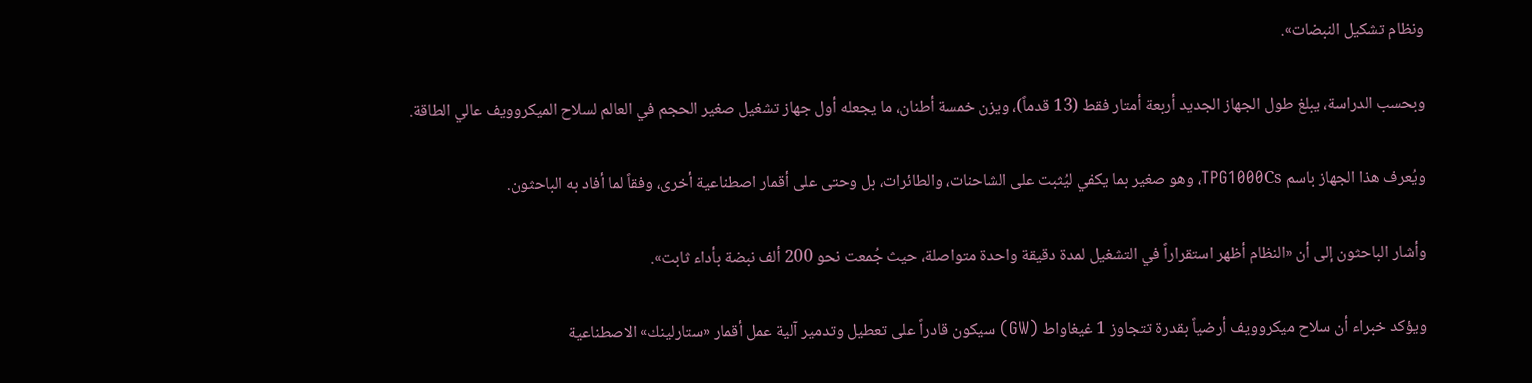ونظام تشكيل النبضات».

وبحسب الدراسة، يبلغ طول الجهاز الجديد أربعة أمتار فقط (13 قدماً)، ويزن خمسة أطنان، ما يجعله أول جهاز تشغيل صغير الحجم في العالم لسلاح الميكروويف عالي الطاقة.

ويُعرف هذا الجهاز باسم TPG1000Cs، وهو صغير بما يكفي ليُثبت على الشاحنات، والطائرات، بل وحتى على أقمار اصطناعية أخرى، وفقاً لما أفاد به الباحثون.

وأشار الباحثون إلى أن «النظام أظهر استقراراً في التشغيل لمدة دقيقة واحدة متواصلة، حيث جُمعت نحو 200 ألف نبضة بأداء ثابت».

ويؤكد خبراء أن سلاح ميكروويف أرضياً بقدرة تتجاوز 1 غيغاواط (GW) سيكون قادراً على تعطيل وتدمير آلية عمل أقمار «ستارلينك» الاصطناعية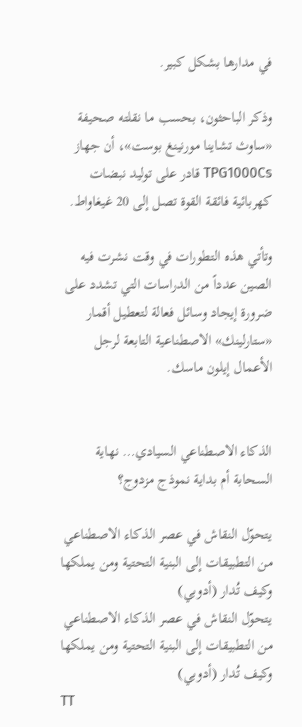في مدارها بشكل كبير.

وذكر الباحثون، بحسب ما نقلته صحيفة «ساوث تشاينا مورنينغ بوست»، أن جهاز TPG1000Cs قادر على توليد نبضات كهربائية فائقة القوة تصل إلى 20 غيغاواط.

وتأتي هذه التطورات في وقت نشرت فيه الصين عدداً من الدراسات التي تشدد على ضرورة إيجاد وسائل فعالة لتعطيل أقمار «ستارلينك» الاصطناعية التابعة لرجل الأعمال إيلون ماسك.


الذكاء الاصطناعي السيادي… نهاية السحابة أم بداية نموذج مزدوج؟

يتحوّل النقاش في عصر الذكاء الاصطناعي من التطبيقات إلى البنية التحتية ومن يملكها وكيف تُدار (أدوبي)
يتحوّل النقاش في عصر الذكاء الاصطناعي من التطبيقات إلى البنية التحتية ومن يملكها وكيف تُدار (أدوبي)
TT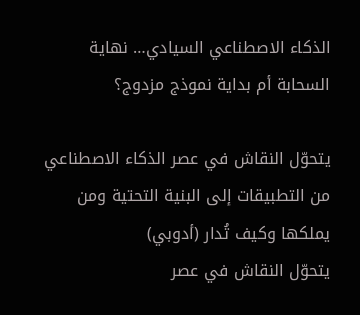الذكاء الاصطناعي السيادي… نهاية السحابة أم بداية نموذج مزدوج؟

يتحوّل النقاش في عصر الذكاء الاصطناعي من التطبيقات إلى البنية التحتية ومن يملكها وكيف تُدار (أدوبي)
يتحوّل النقاش في عصر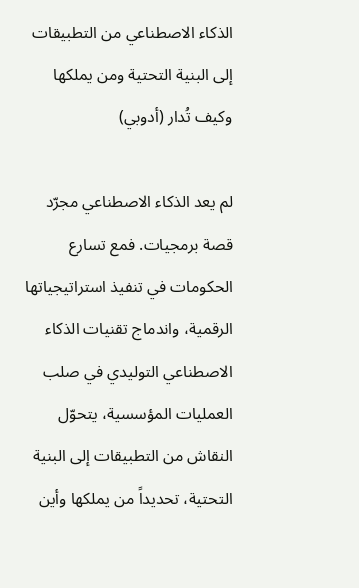الذكاء الاصطناعي من التطبيقات إلى البنية التحتية ومن يملكها وكيف تُدار (أدوبي)

لم يعد الذكاء الاصطناعي مجرّد قصة برمجيات. فمع تسارع الحكومات في تنفيذ استراتيجياتها الرقمية، واندماج تقنيات الذكاء الاصطناعي التوليدي في صلب العمليات المؤسسية، يتحوّل النقاش من التطبيقات إلى البنية التحتية، تحديداً من يملكها وأين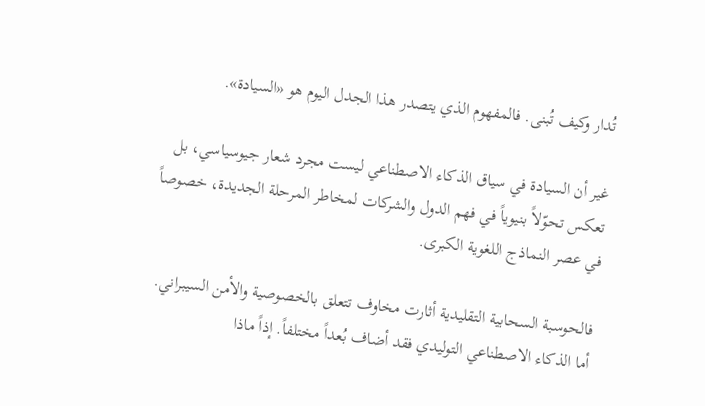تُدار وكيف تُبنى. فالمفهوم الذي يتصدر هذا الجدل اليوم هو «السيادة».

غير أن السيادة في سياق الذكاء الاصطناعي ليست مجرد شعار جيوسياسي، بل تعكس تحوّلاً بنيوياً في فهم الدول والشركات لمخاطر المرحلة الجديدة، خصوصاً في عصر النماذج اللغوية الكبرى.

فالحوسبة السحابية التقليدية أثارت مخاوف تتعلق بالخصوصية والأمن السيبراني. أما الذكاء الاصطناعي التوليدي فقد أضاف بُعداً مختلفاً. إذاً ماذا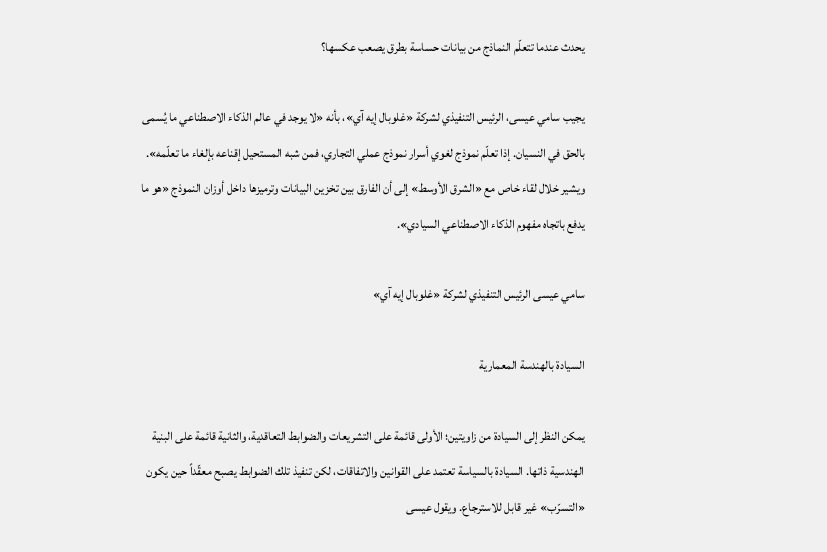يحدث عندما تتعلّم النماذج من بيانات حساسة بطرق يصعب عكسها؟

يجيب سامي عيسى، الرئيس التنفيذي لشركة «غلوبال إيه آي»، بأنه «لا يوجد في عالم الذكاء الاصطناعي ما يُسمى بالحق في النسيان. إذا تعلّم نموذج لغوي أسرار نموذج عملي التجاري، فمن شبه المستحيل إقناعه بإلغاء ما تعلّمه». ويشير خلال لقاء خاص مع «الشرق الأوسط» إلى أن الفارق بين تخزين البيانات وترميزها داخل أوزان النموذج «هو ما يدفع باتجاه مفهوم الذكاء الاصطناعي السيادي».

سامي عيسى الرئيس التنفيذي لشركة «غلوبال إيه آي»

السيادة بالهندسة المعمارية

يمكن النظر إلى السيادة من زاويتين؛ الأولى قائمة على التشريعات والضوابط التعاقدية، والثانية قائمة على البنية الهندسية ذاتها. السيادة بالسياسة تعتمد على القوانين والاتفاقات، لكن تنفيذ تلك الضوابط يصبح معقّداً حين يكون «التسرّب» غير قابل للاسترجاع. ويقول عيسى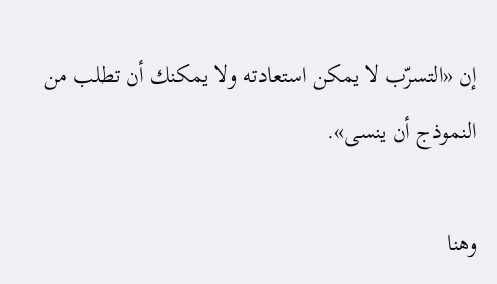إن «التسرّب لا يمكن استعادته ولا يمكنك أن تطلب من النموذج أن ينسى».

وهنا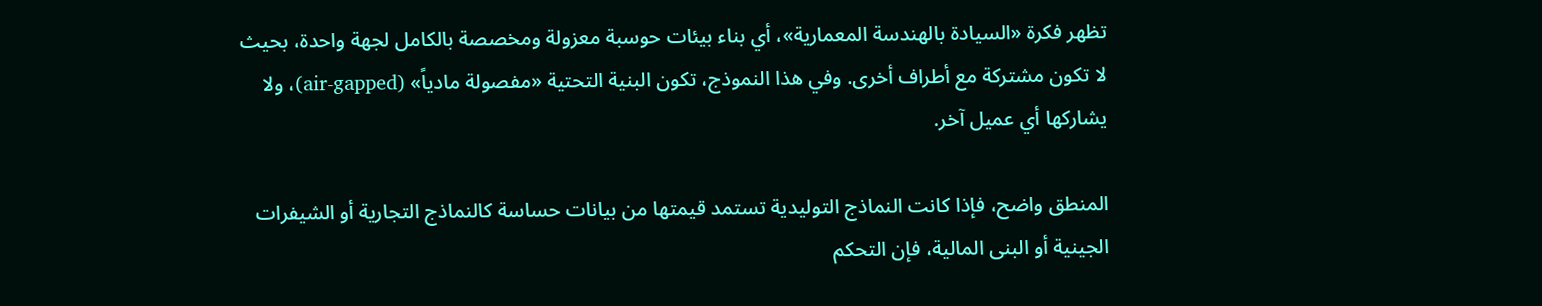تظهر فكرة «السيادة بالهندسة المعمارية»، أي بناء بيئات حوسبة معزولة ومخصصة بالكامل لجهة واحدة، بحيث لا تكون مشتركة مع أطراف أخرى. وفي هذا النموذج، تكون البنية التحتية «مفصولة مادياً» (air-gapped)، ولا يشاركها أي عميل آخر.

المنطق واضح، فإذا كانت النماذج التوليدية تستمد قيمتها من بيانات حساسة كالنماذج التجارية أو الشيفرات الجينية أو البنى المالية، فإن التحكم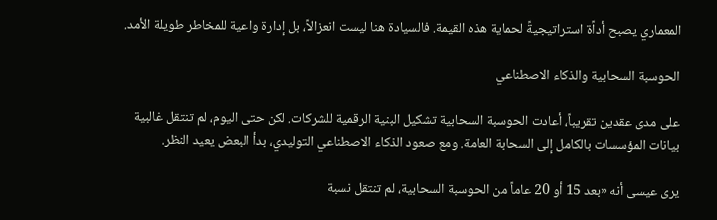المعماري يصبح أداًة استراتيجيةً لحماية هذه القيمة. فالسيادة هنا ليست انعزالاً، بل إدارة واعية للمخاطر طويلة الأمد.

الحوسبة السحابية والذكاء الاصطناعي

على مدى عقدين تقريباً، أعادت الحوسبة السحابية تشكيل البنية الرقمية للشركات. لكن حتى اليوم، لم تنتقل غالبية بيانات المؤسسات بالكامل إلى السحابة العامة. ومع صعود الذكاء الاصطناعي التوليدي، بدأ البعض يعيد النظر.

يرى عيسى أنه «بعد 15 أو 20 عاماً من الحوسبة السحابية، لم تنتقل نسبة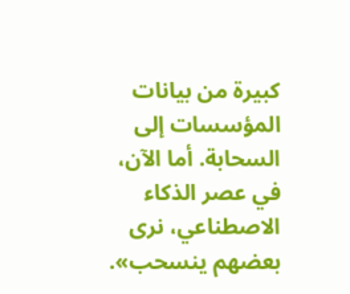كبيرة من بيانات المؤسسات إلى السحابة. أما الآن، في عصر الذكاء الاصطناعي، نرى بعضهم ينسحب».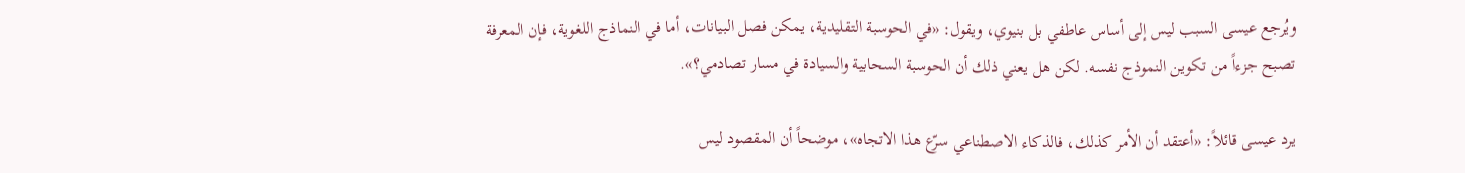ويُرجع عيسى السبب ليس إلى أساس عاطفي بل بنيوي، ويقول: «في الحوسبة التقليدية، يمكن فصل البيانات، أما في النماذج اللغوية، فإن المعرفة تصبح جزءاً من تكوين النموذج نفسه. لكن هل يعني ذلك أن الحوسبة السحابية والسيادة في مسار تصادمي؟».

يرد عيسى قائلاً: «أعتقد أن الأمر كذلك، فالذكاء الاصطناعي سرّع هذا الاتجاه»، موضحاً أن المقصود ليس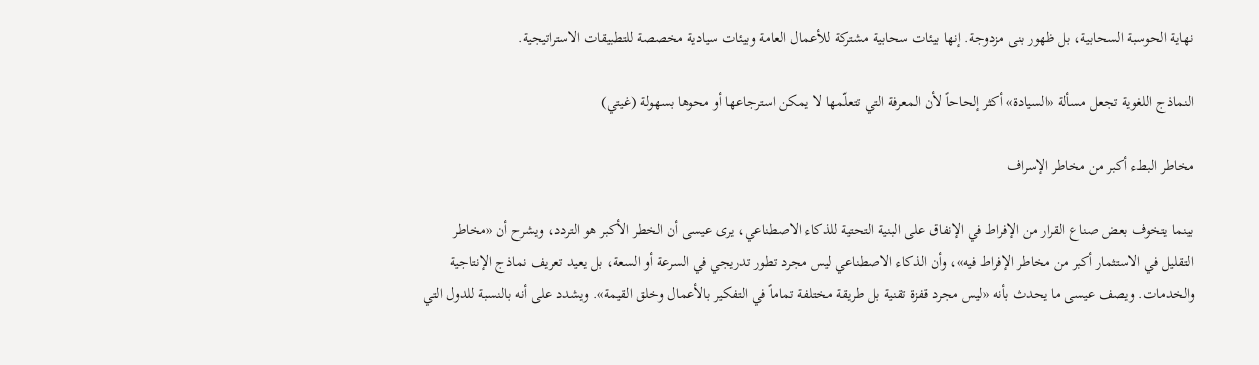نهاية الحوسبة السحابية، بل ظهور بنى مزدوجة. إنها بيئات سحابية مشتركة للأعمال العامة وبيئات سيادية مخصصة للتطبيقات الاستراتيجية.

النماذج اللغوية تجعل مسألة «السيادة» أكثر إلحاحاً لأن المعرفة التي تتعلّمها لا يمكن استرجاعها أو محوها بسهولة (غيتي)

مخاطر البطء أكبر من مخاطر الإسراف

بينما يتخوف بعض صناع القرار من الإفراط في الإنفاق على البنية التحتية للذكاء الاصطناعي، يرى عيسى أن الخطر الأكبر هو التردد، ويشرح أن «مخاطر التقليل في الاستثمار أكبر من مخاطر الإفراط فيه»، وأن الذكاء الاصطناعي ليس مجرد تطور تدريجي في السرعة أو السعة، بل يعيد تعريف نماذج الإنتاجية والخدمات. ويصف عيسى ما يحدث بأنه «ليس مجرد قفزة تقنية بل طريقة مختلفة تماماً في التفكير بالأعمال وخلق القيمة». ويشدد على أنه بالنسبة للدول التي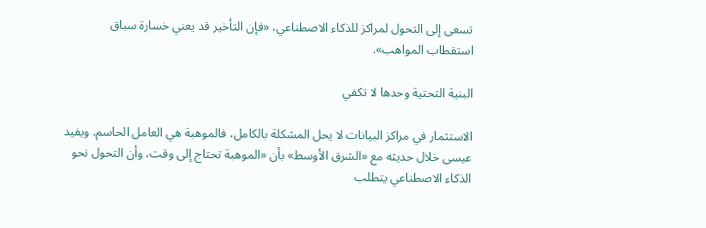تسعى إلى التحول لمراكز للذكاء الاصطناعي، «فإن التأخير قد يعني خسارة سباق استقطاب المواهب».

البنية التحتية وحدها لا تكفي

الاستثمار في مراكز البيانات لا يحل المشكلة بالكامل، فالموهبة هي العامل الحاسم. ويفيد عيسى خلال حديثه مع «الشرق الأوسط» بأن «الموهبة تحتاج إلى وقت، وأن التحول نحو الذكاء الاصطناعي يتطلب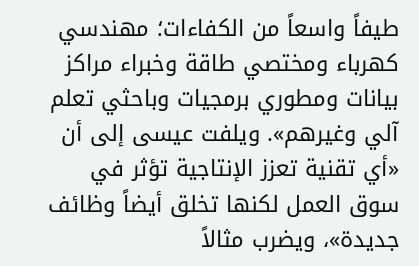طيفاً واسعاً من الكفاءات؛ مهندسي كهرباء ومختصي طاقة وخبراء مراكز بيانات ومطوري برمجيات وباحثي تعلم آلي وغيرهم». ويلفت عيسى إلى أن «أي تقنية تعزز الإنتاجية تؤثر في سوق العمل لكنها تخلق أيضاً وظائف جديدة»، ويضرب مثالاً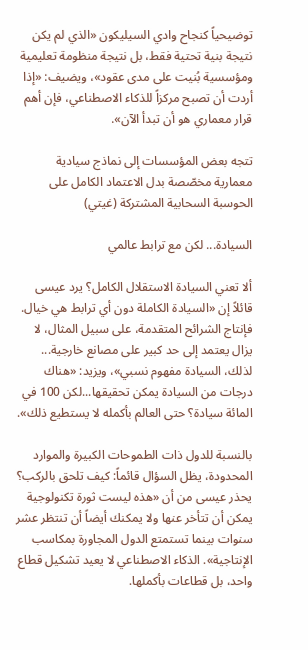توضيحياً كنجاح وادي السيليكون «الذي لم يكن نتيجة بنية تحتية فقط، بل نتيجة منظومة تعليمية ومؤسسية بُنيت على مدى عقود»، ويضيف: «إذا أردت أن تصبح مركزاً للذكاء الاصطناعي، فإن أهم قرار معماري هو أن تبدأ الآن».

تتجه بعض المؤسسات إلى نماذج سيادية معمارية مخصّصة بدل الاعتماد الكامل على الحوسبة السحابية المشتركة (غيتي)

السيادة... لكن مع ترابط عالمي

ألا تعني السيادة الاستقلال الكامل؟ يرد عيسى قائلاً إن «السيادة الكاملة دون أي ترابط هي خيال. فإنتاج الشرائح المتقدمة، على سبيل المثال، لا يزال يعتمد إلى حد كبير على مصانع خارجية... لذلك، السيادة مفهوم نسبي»، ويزيد: «هناك درجات من السيادة يمكن تحقيقها...لكن 100 في المائة سيادة؟ حتى العالم بأكمله لا يستطيع ذلك».

بالنسبة للدول ذات الطموحات الكبيرة والموارد المحدودة، يظل السؤال قائماً: كيف تلحق بالركب؟ يحذر عيسى من أن «هذه ليست ثورة تكنولوجية يمكن أن تتأخر عنها ولا يمكنك أيضاً أن تنتظر عشر سنوات بينما تستمتع الدول المجاورة بمكاسب الإنتاجية». الذكاء الاصطناعي لا يعيد تشكيل قطاع واحد، بل قطاعات بأكملها.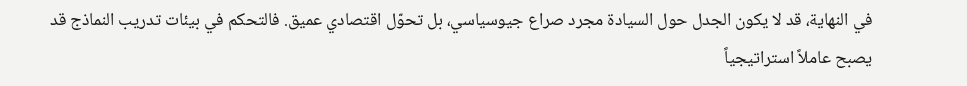في النهاية، قد لا يكون الجدل حول السيادة مجرد صراع جيوسياسي، بل تحوّل اقتصادي عميق. فالتحكم في بيئات تدريب النماذج قد يصبح عاملاً استراتيجياً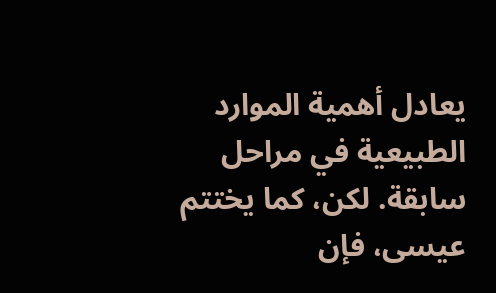يعادل أهمية الموارد الطبيعية في مراحل سابقة. لكن، كما يختتم عيسى، فإن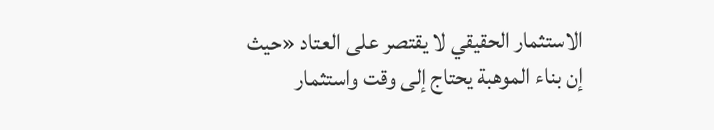الاستثمار الحقيقي لا يقتصر على العتاد «حيث إن بناء الموهبة يحتاج إلى وقت واستثمار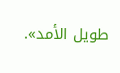طويل الأمد».